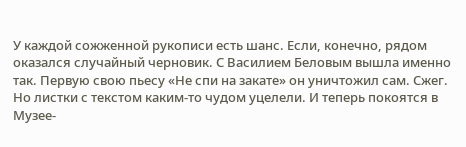У каждой сожженной рукописи есть шанс. Если, конечно, рядом оказался случайный черновик. С Василием Беловым вышла именно так. Первую свою пьесу «Не спи на закате» он уничтожил сам. Сжег. Но листки с текстом каким-то чудом уцелели. И теперь покоятся в Музее-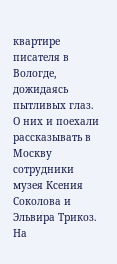квартире писателя в Вологде, дожидаясь пытливых глаз. О них и поехали рассказывать в Москву сотрудники музея Ксения Соколова и Эльвира Трикоз. На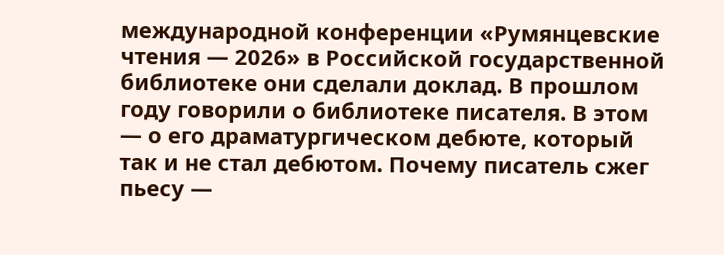международной конференции «Румянцевские чтения — 2026» в Российской государственной библиотеке они сделали доклад. В прошлом году говорили о библиотеке писателя. В этом — о его драматургическом дебюте, который так и не стал дебютом. Почему писатель сжег пьесу —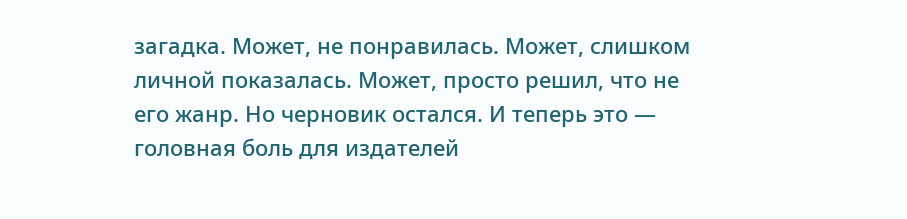загадка. Может, не понравилась. Может, слишком личной показалась. Может, просто решил, что не его жанр. Но черновик остался. И теперь это — головная боль для издателей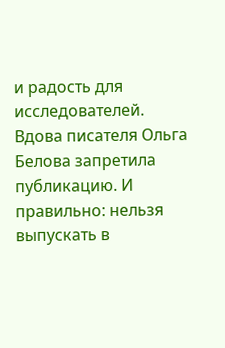и радость для исследователей. Вдова писателя Ольга Белова запретила публикацию. И правильно: нельзя выпускать в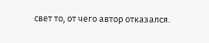свет то, от чего автор отказался.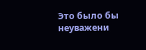Это было бы неуважени